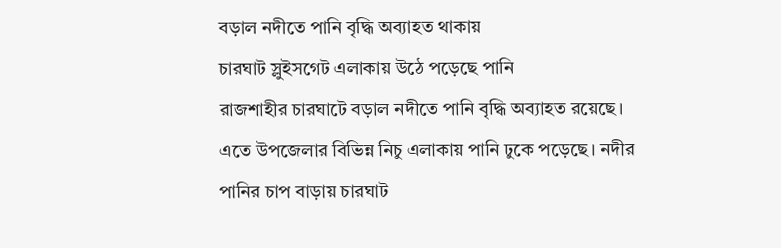বড়াল নদীতে পানি বৃদ্ধি অব্যাহত থাকায়
চারঘাট স্লুইসগেট এলাকায় উঠে পড়েছে পানি
রাজশাহীর চারঘাটে বড়াল নদীতে পানি বৃদ্ধি অব্যাহত রয়েছে। এতে উপজেলার বিভিন্ন নিচু এলাকায় পানি ঢুকে পড়েছে। নদীর পানির চাপ বাড়ায় চারঘাট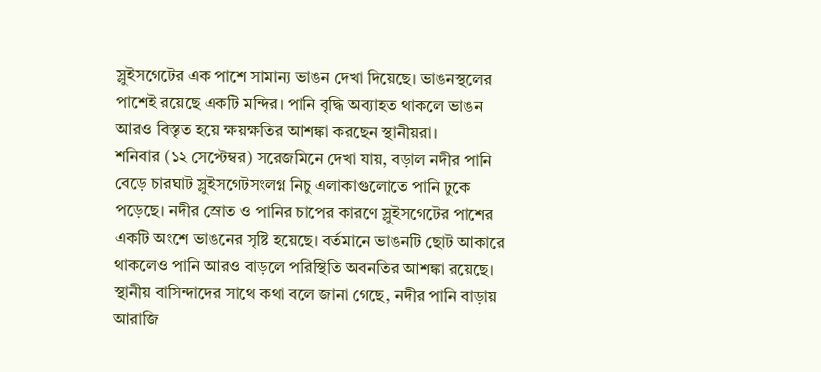স্লুইসগেটের এক পাশে সামান্য ভাঙন দেখা দিয়েছে। ভাঙনস্থলের পাশেই রয়েছে একটি মন্দির। পানি বৃদ্ধি অব্যাহত থাকলে ভাঙন আরও বিস্তৃত হয়ে ক্ষয়ক্ষতির আশঙ্কা করছেন স্থানীয়রা।
শনিবার (১২ সেপ্টেম্বর) সরেজমিনে দেখা যায়, বড়াল নদীর পানি বেড়ে চারঘাট স্লুইসগেটসংলগ্ন নিচু এলাকাগুলোতে পানি ঢুকে পড়েছে। নদীর স্রোত ও পানির চাপের কারণে স্লুইসগেটের পাশের একটি অংশে ভাঙনের সৃষ্টি হয়েছে। বর্তমানে ভাঙনটি ছোট আকারে থাকলেও পানি আরও বাড়লে পরিস্থিতি অবনতির আশঙ্কা রয়েছে।
স্থানীয় বাসিন্দাদের সাথে কথা বলে জানা গেছে, নদীর পানি বাড়ায় আরাজি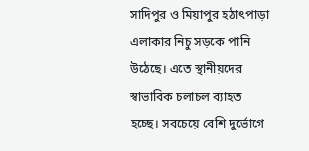সাদিপুর ও মিয়াপুর হঠাৎপাড়া এলাকার নিচু সড়কে পানি উঠেছে। এতে স্থানীয়দের স্বাভাবিক চলাচল ব্যাহত হচ্ছে। সবচেয়ে বেশি দুর্ভোগে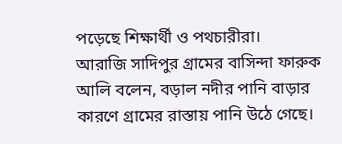পড়েছে শিক্ষার্থী ও পথচারীরা।
আরাজি সাদিপুর গ্রামের বাসিন্দা ফারুক আলি বলেন, বড়াল নদীর পানি বাড়ার কারণে গ্রামের রাস্তায় পানি উঠে গেছে।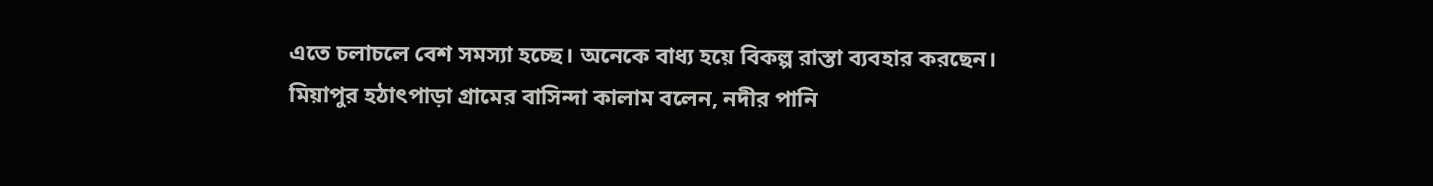এতে চলাচলে বেশ সমস্যা হচ্ছে। অনেকে বাধ্য হয়ে বিকল্প রাস্তা ব্যবহার করছেন।
মিয়াপুর হঠাৎপাড়া গ্রামের বাসিন্দা কালাম বলেন, নদীর পানি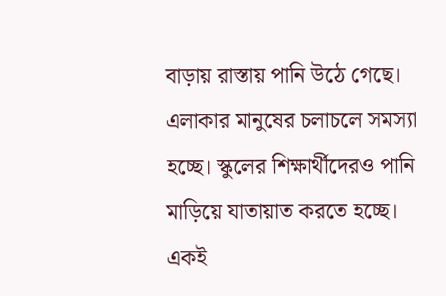বাড়ায় রাস্তায় পানি উঠে গেছে। এলাকার মানুষের চলাচলে সমস্যা হচ্ছে। স্কুলের শিক্ষার্থীদেরও পানি মাড়িয়ে যাতায়াত করতে হচ্ছে।
একই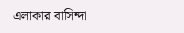এলাকার বাসিন্দা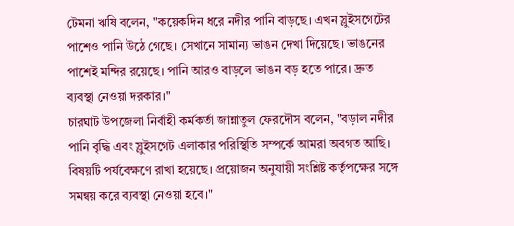টেমনা ঋষি বলেন, "কয়েকদিন ধরে নদীর পানি বাড়ছে। এখন স্লুইসগেটের পাশেও পানি উঠে গেছে। সেখানে সামান্য ভাঙন দেখা দিয়েছে। ভাঙনের পাশেই মন্দির রয়েছে। পানি আরও বাড়লে ভাঙন বড় হতে পারে। দ্রুত ব্যবস্থা নেওয়া দরকার।"
চারঘাট উপজেলা নির্বাহী কর্মকর্তা জান্নাতুল ফেরদৌস বলেন, "বড়াল নদীর পানি বৃদ্ধি এবং স্লুইসগেট এলাকার পরিস্থিতি সম্পর্কে আমরা অবগত আছি। বিষয়টি পর্যবেক্ষণে রাখা হয়েছে। প্রয়োজন অনুযায়ী সংশ্লিষ্ট কর্তৃপক্ষের সঙ্গে সমন্বয় করে ব্যবস্থা নেওয়া হবে।"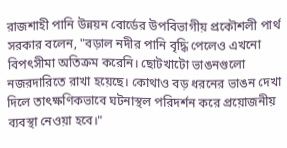রাজশাহী পানি উন্নয়ন বোর্ডের উপবিভাগীয় প্রকৌশলী পার্থ সরকার বলেন, "বড়াল নদীর পানি বৃদ্ধি পেলেও এখনো বিপৎসীমা অতিক্রম করেনি। ছোটখাটো ভাঙনগুলো নজরদারিতে রাখা হয়েছে। কোথাও বড় ধরনের ভাঙন দেখা দিলে তাৎক্ষণিকভাবে ঘটনাস্থল পরিদর্শন করে প্রয়োজনীয় ব্যবস্থা নেওয়া হবে।"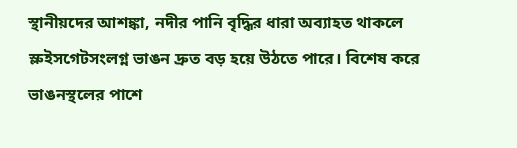স্থানীয়দের আশঙ্কা, নদীর পানি বৃদ্ধির ধারা অব্যাহত থাকলে স্লুইসগেটসংলগ্ন ভাঙন দ্রুত বড় হয়ে উঠতে পারে। বিশেষ করে ভাঙনস্থলের পাশে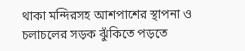থাকা মন্দিরসহ আশপাশের স্থাপনা ও চলাচলের সড়ক ঝুঁকিতে পড়তে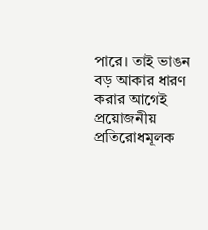পারে। তাই ভাঙন বড় আকার ধারণ করার আগেই প্রয়োজনীয় প্রতিরোধমূলক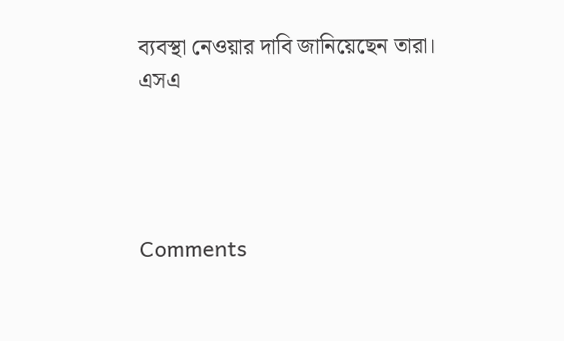ব্যবস্থা নেওয়ার দাবি জানিয়েছেন তারা।
এসএ




Comments